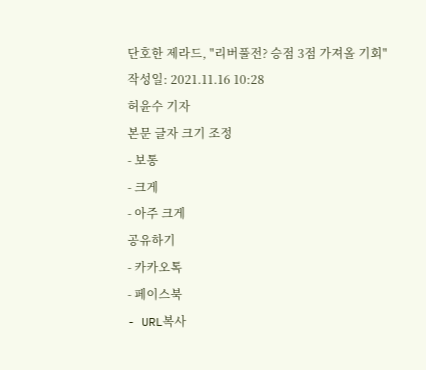단호한 제라드, "리버풀전? 승점 3점 가져올 기회"
작성일: 2021.11.16 10:28
허윤수 기자
본문 글자 크기 조정
- 보통
- 크게
- 아주 크게
공유하기
- 카카오톡
- 페이스북
- URL복사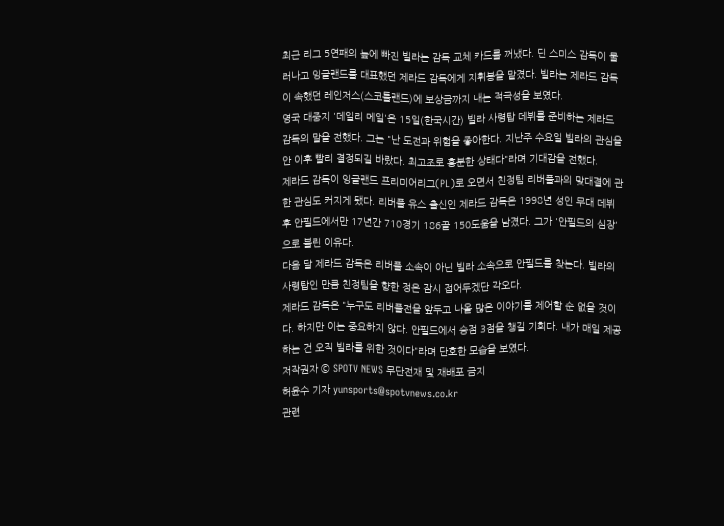최근 리그 5연패의 늪에 빠진 빌라는 감독 교체 카드를 꺼냈다. 딘 스미스 감독이 물러나고 잉글랜드를 대표했던 제라드 감독에게 지휘봉을 맡겼다. 빌라는 제라드 감독이 속했던 레인저스(스코틀랜드)에 보상금까지 내는 적극성을 보였다.
영국 대중지 '데일리 메일'은 15일(한국시간) 빌라 사령탑 데뷔를 준비하는 제라드 감독의 말을 전했다. 그는 "난 도전과 위험을 좋아한다. 지난주 수요일 빌라의 관심을 안 이후 빨리 결정되길 바랐다. 최고조로 흥분한 상태다"라며 기대감을 전했다.
제라드 감독이 잉글랜드 프리미어리그(PL)로 오면서 친정팀 리버풀과의 맞대결에 관한 관심도 커지게 됐다. 리버풀 유스 출신인 제라드 감독은 1998년 성인 무대 데뷔 후 안필드에서만 17년간 710경기 186골 150도움을 남겼다. 그가 '안필드의 심장'으로 불린 이유다.
다음 달 제라드 감독은 리버풀 소속이 아닌 빌라 소속으로 안필드를 찾는다. 빌라의 사령탑인 만큼 친정팀을 향한 정은 잠시 접어두겠단 각오다.
제라드 감독은 "누구도 리버풀전을 앞두고 나올 많은 이야기를 제어할 순 없을 것이다. 하지만 이는 중요하지 않다. 안필드에서 승점 3점을 챙길 기회다. 내가 매일 제공하는 건 오직 빌라를 위한 것이다"라며 단호한 모습을 보였다.
저작권자 © SPOTV NEWS 무단전재 및 재배포 금지
허윤수 기자 yunsports@spotvnews.co.kr
관련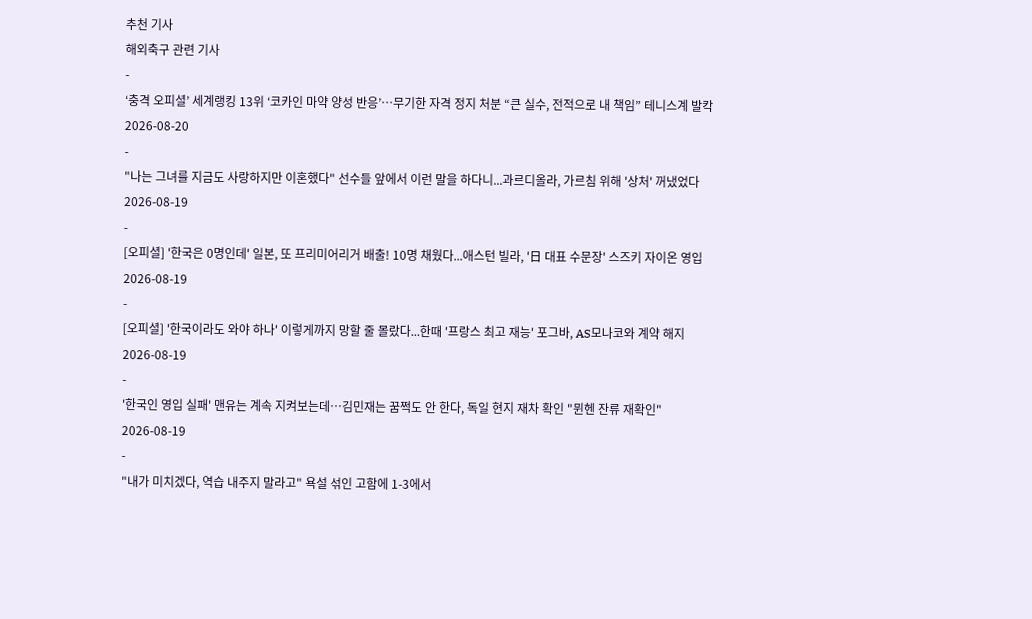추천 기사
해외축구 관련 기사
-
‘충격 오피셜’ 세계랭킹 13위 ‘코카인 마약 양성 반응’…무기한 자격 정지 처분 “큰 실수, 전적으로 내 책임” 테니스계 발칵
2026-08-20
-
"나는 그녀를 지금도 사랑하지만 이혼했다" 선수들 앞에서 이런 말을 하다니...과르디올라, 가르침 위해 '상처' 꺼냈었다
2026-08-19
-
[오피셜] '한국은 0명인데' 일본, 또 프리미어리거 배출! 10명 채웠다...애스턴 빌라, '日 대표 수문장' 스즈키 자이온 영입
2026-08-19
-
[오피셜] '한국이라도 와야 하나' 이렇게까지 망할 줄 몰랐다...한때 '프랑스 최고 재능' 포그바, AS모나코와 계약 해지
2026-08-19
-
'한국인 영입 실패' 맨유는 계속 지켜보는데…김민재는 꿈쩍도 안 한다, 독일 현지 재차 확인 "뮌헨 잔류 재확인"
2026-08-19
-
"내가 미치겠다, 역습 내주지 말라고" 욕설 섞인 고함에 1-3에서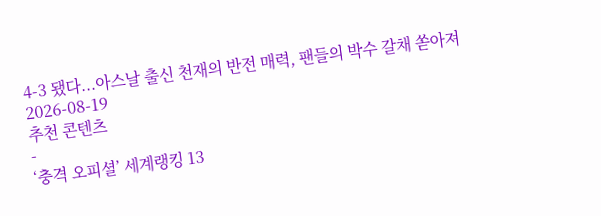4-3 됐다...아스날 출신 천재의 반전 매력, 팬들의 박수 갈채 쏟아져
2026-08-19
추천 콘텐츠
-
‘충격 오피셜’ 세계랭킹 13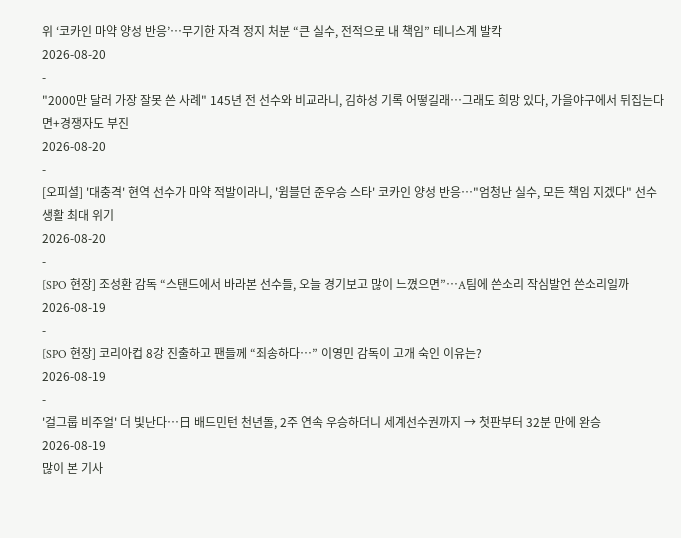위 ‘코카인 마약 양성 반응’…무기한 자격 정지 처분 “큰 실수, 전적으로 내 책임” 테니스계 발칵
2026-08-20
-
"2000만 달러 가장 잘못 쓴 사례" 145년 전 선수와 비교라니, 김하성 기록 어떻길래…그래도 희망 있다, 가을야구에서 뒤집는다면+경쟁자도 부진
2026-08-20
-
[오피셜] '대충격' 현역 선수가 마약 적발이라니, '윔블던 준우승 스타' 코카인 양성 반응…"엄청난 실수, 모든 책임 지겠다" 선수 생활 최대 위기
2026-08-20
-
[SPO 현장] 조성환 감독 “스탠드에서 바라본 선수들, 오늘 경기보고 많이 느꼈으면”…A팀에 쓴소리 작심발언 쓴소리일까
2026-08-19
-
[SPO 현장] 코리아컵 8강 진출하고 팬들께 “죄송하다…” 이영민 감독이 고개 숙인 이유는?
2026-08-19
-
'걸그룹 비주얼' 더 빛난다…日 배드민턴 천년돌, 2주 연속 우승하더니 세계선수권까지 → 첫판부터 32분 만에 완승
2026-08-19
많이 본 기사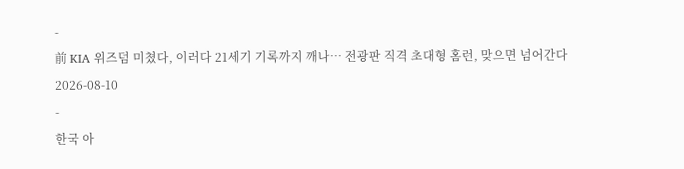-
前 KIA 위즈덤 미쳤다, 이러다 21세기 기록까지 깨나… 전광판 직격 초대형 홈런, 맞으면 넘어간다
2026-08-10
-
한국 아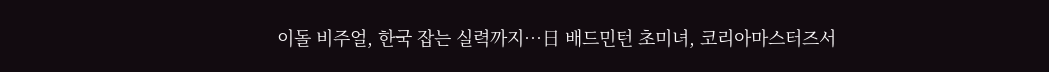이돌 비주얼, 한국 잡는 실력까지…日 배드민턴 초미녀, 코리아마스터즈서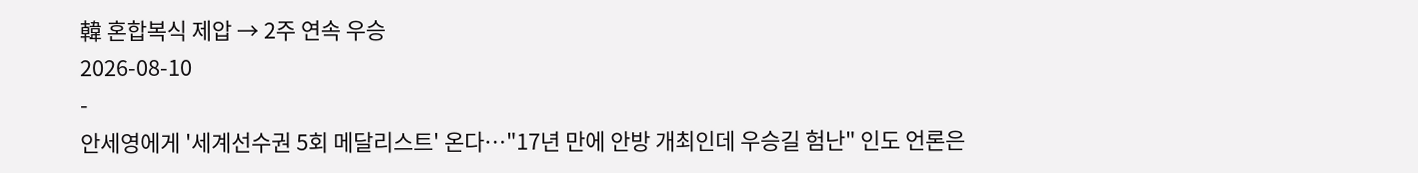韓 혼합복식 제압 → 2주 연속 우승
2026-08-10
-
안세영에게 '세계선수권 5회 메달리스트' 온다…"17년 만에 안방 개최인데 우승길 험난" 인도 언론은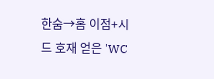한숨→홈 이점+시드 호재 얻은 'WC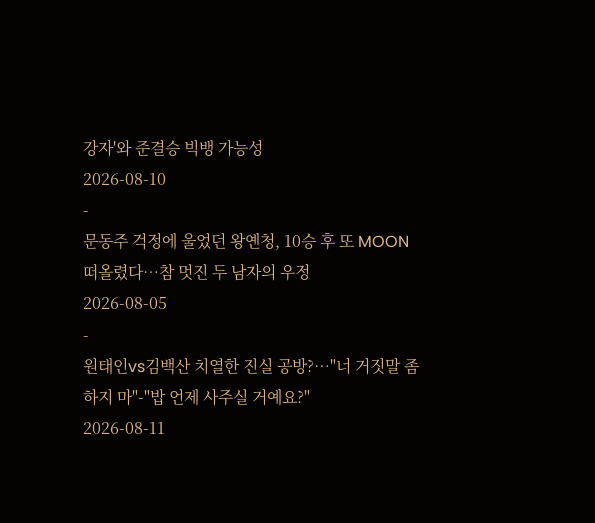강자'와 준결승 빅뱅 가능성
2026-08-10
-
문동주 걱정에 울었던 왕옌청, 10승 후 또 MOON 떠올렸다…참 멋진 두 남자의 우정
2026-08-05
-
원태인vs김백산 치열한 진실 공방?…"너 거짓말 좀 하지 마"-"밥 언제 사주실 거예요?"
2026-08-11